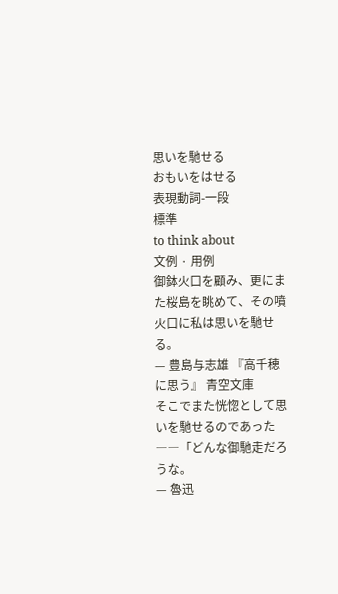思いを馳せる
おもいをはせる
表現動詞-一段
標準
to think about
文例 · 用例
御鉢火口を顧み、更にまた桜島を眺めて、その噴火口に私は思いを馳せる。
— 豊島与志雄 『高千穂に思う』 青空文庫
そこでまた恍惚として思いを馳せるのであった――「どんな御馳走だろうな。
— 魯迅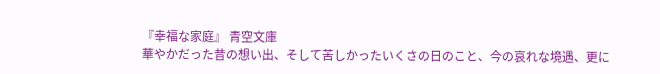『幸福な家庭』 青空文庫
華やかだった昔の想い出、そして苦しかったいくさの日のこと、今の哀れな境遇、更に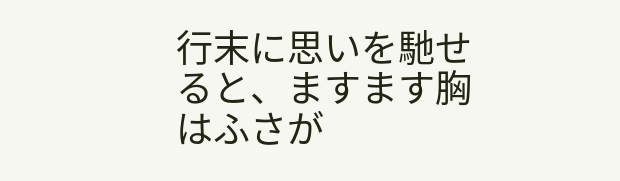行末に思いを馳せると、ますます胸はふさが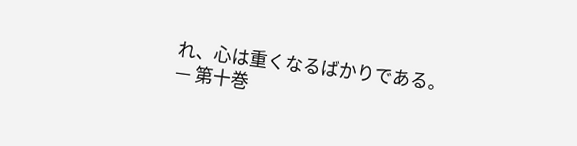れ、心は重くなるばかりである。
— 第十巻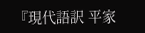『現代語訳 平家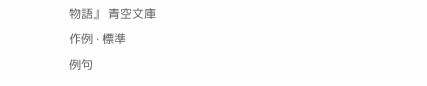物語』 青空文庫
作例 · 標準
例句